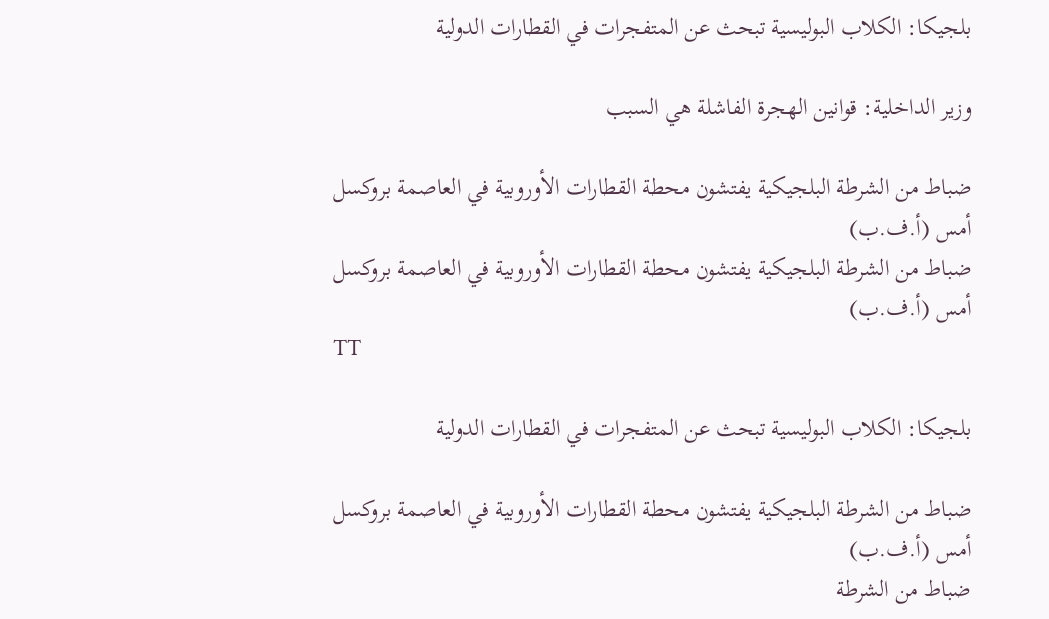بلجيكا: الكلاب البوليسية تبحث عن المتفجرات في القطارات الدولية

وزير الداخلية: قوانين الهجرة الفاشلة هي السبب

ضباط من الشرطة البلجيكية يفتشون محطة القطارات الأوروبية في العاصمة بروكسل أمس (أ.ف.ب)
ضباط من الشرطة البلجيكية يفتشون محطة القطارات الأوروبية في العاصمة بروكسل أمس (أ.ف.ب)
TT

بلجيكا: الكلاب البوليسية تبحث عن المتفجرات في القطارات الدولية

ضباط من الشرطة البلجيكية يفتشون محطة القطارات الأوروبية في العاصمة بروكسل أمس (أ.ف.ب)
ضباط من الشرطة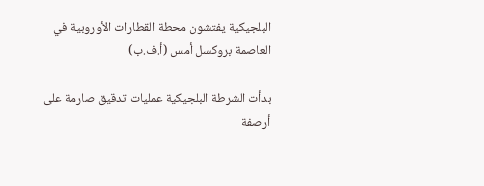البلجيكية يفتشون محطة القطارات الأوروبية في العاصمة بروكسل أمس (أ.ف.ب)

بدأت الشرطة البلجيكية عمليات تدقيق صارمة على أرصفة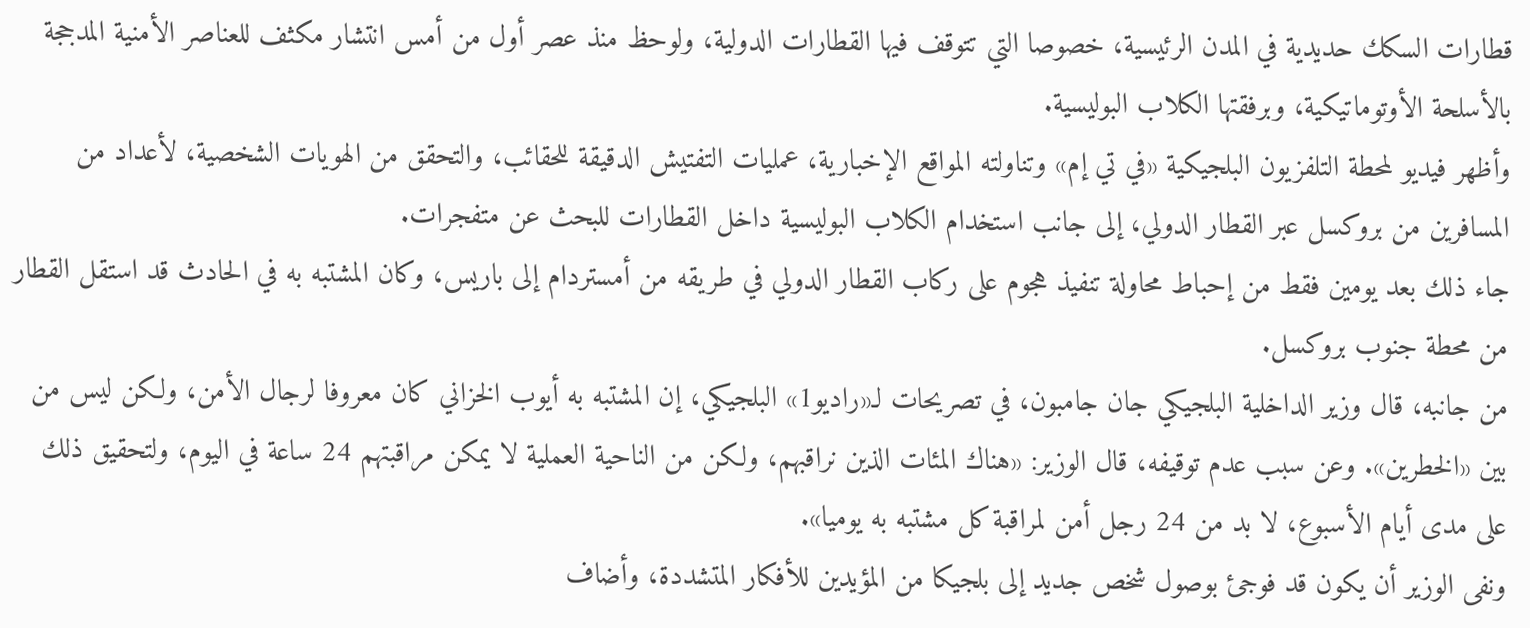قطارات السكك حديدية في المدن الرئيسية، خصوصا التي تتوقف فيها القطارات الدولية، ولوحظ منذ عصر أول من أمس انتشار مكثف للعناصر الأمنية المدججة بالأسلحة الأوتوماتيكية، وبرفقتها الكلاب البوليسية.
وأظهر فيديو لمحطة التلفزيون البلجيكية «في تي إم» وتناولته المواقع الإخبارية، عمليات التفتيش الدقيقة للحقائب، والتحقق من الهويات الشخصية، لأعداد من المسافرين من بروكسل عبر القطار الدولي، إلى جانب استخدام الكلاب البوليسية داخل القطارات للبحث عن متفجرات.
جاء ذلك بعد يومين فقط من إحباط محاولة تنفيذ هجوم على ركاب القطار الدولي في طريقه من أمستردام إلى باريس، وكان المشتبه به في الحادث قد استقل القطار من محطة جنوب بروكسل.
من جانبه، قال وزير الداخلية البلجيكي جان جامبون، في تصريحات لـ«راديو1» البلجيكي، إن المشتبه به أيوب الخزاني كان معروفا لرجال الأمن، ولكن ليس من بين «الخطرين». وعن سبب عدم توقيفه، قال الوزير: «هناك المئات الذين نراقبهم، ولكن من الناحية العملية لا يمكن مراقبتهم 24 ساعة في اليوم، ولتحقيق ذلك على مدى أيام الأسبوع، لا بد من 24 رجل أمن لمراقبة كل مشتبه به يوميا».
ونفى الوزير أن يكون قد فوجئ بوصول شخص جديد إلى بلجيكا من المؤيدين للأفكار المتشددة، وأضاف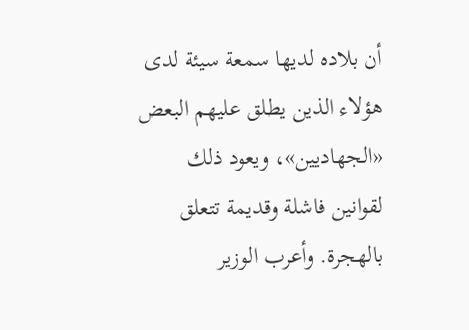أن بلاده لديها سمعة سيئة لدى هؤلاء الذين يطلق عليهم البعض «الجهاديين»، ويعود ذلك لقوانين فاشلة وقديمة تتعلق بالهجرة. وأعرب الوزير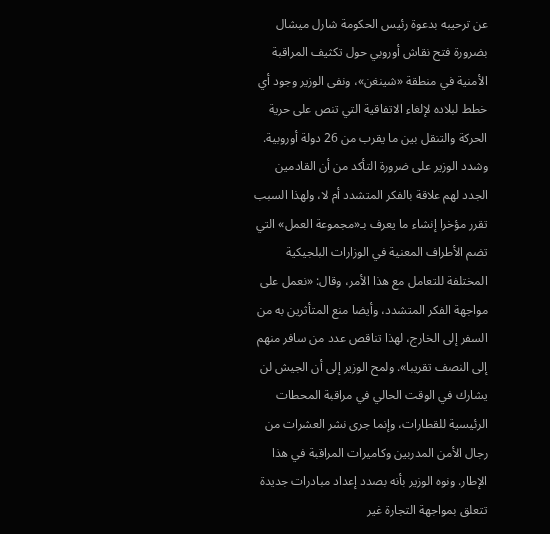عن ترحيبه بدعوة رئيس الحكومة شارل ميشال بضرورة فتح نقاش أوروبي حول تكثيف المراقبة الأمنية في منطقة «شينغن»، ونفى الوزير وجود أي خطط لبلاده لإلغاء الاتفاقية التي تنص على حرية الحركة والتنقل بين ما يقرب من 26 دولة أوروبية.
وشدد الوزير على ضرورة التأكد من أن القادمين الجدد لهم علاقة بالفكر المتشدد أم لا، ولهذا السبب تقرر مؤخرا إنشاء ما يعرف بـ«مجموعة العمل» التي تضم الأطراف المعنية في الوزارات البلجيكية المختلفة للتعامل مع هذا الأمر، وقال: «نعمل على مواجهة الفكر المتشدد، وأيضا منع المتأثرين به من السفر إلى الخارج، لهذا تناقص عدد من سافر منهم إلى النصف تقريبا». ولمح الوزير إلى أن الجيش لن يشارك في الوقت الحالي في مراقبة المحطات الرئيسية للقطارات، وإنما جرى نشر العشرات من رجال الأمن المدربين وكاميرات المراقبة في هذا الإطار. ونوه الوزير بأنه بصدد إعداد مبادرات جديدة تتعلق بمواجهة التجارة غير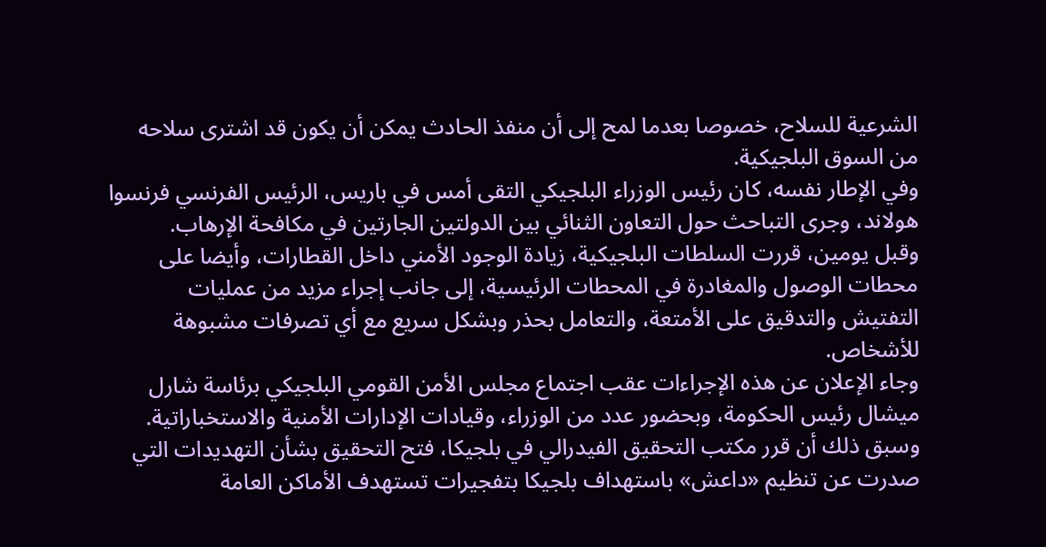الشرعية للسلاح، خصوصا بعدما لمح إلى أن منفذ الحادث يمكن أن يكون قد اشترى سلاحه من السوق البلجيكية.
وفي الإطار نفسه، كان رئيس الوزراء البلجيكي التقى أمس في باريس، الرئيس الفرنسي فرنسوا هولاند، وجرى التباحث حول التعاون الثنائي بين الدولتين الجارتين في مكافحة الإرهاب.
وقبل يومين، قررت السلطات البلجيكية، زيادة الوجود الأمني داخل القطارات، وأيضا على محطات الوصول والمغادرة في المحطات الرئيسية، إلى جانب إجراء مزيد من عمليات التفتيش والتدقيق على الأمتعة، والتعامل بحذر وبشكل سريع مع أي تصرفات مشبوهة للأشخاص.
وجاء الإعلان عن هذه الإجراءات عقب اجتماع مجلس الأمن القومي البلجيكي برئاسة شارل ميشال رئيس الحكومة، وبحضور عدد من الوزراء، وقيادات الإدارات الأمنية والاستخباراتية.
وسبق ذلك أن قرر مكتب التحقيق الفيدرالي في بلجيكا، فتح التحقيق بشأن التهديدات التي صدرت عن تنظيم «داعش» باستهداف بلجيكا بتفجيرات تستهدف الأماكن العامة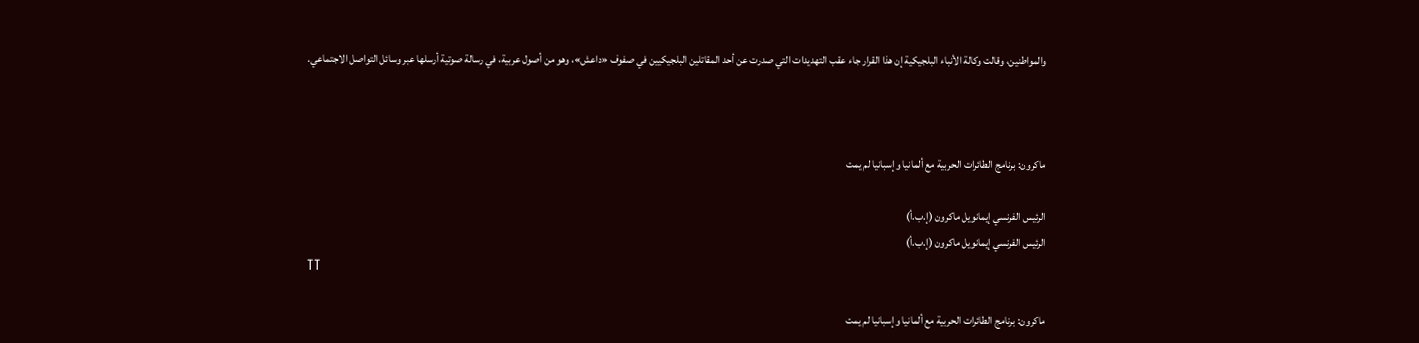والمواطنين، وقالت وكالة الأنباء البلجيكية إن هذا القرار جاء عقب التهديدات التي صدرت عن أحد المقاتلين البلجيكيين في صفوف «داعش»، وهو من أصول عربية، في رسالة صوتية أرسلها عبر وسائل التواصل الاجتماعي.



ماكرون: برنامج الطائرات الحربية مع ألمانيا وإسبانيا لم يمت

الرئيس الفرنسي إيمانويل ماكرون (إ.ب.أ)
الرئيس الفرنسي إيمانويل ماكرون (إ.ب.أ)
TT

ماكرون: برنامج الطائرات الحربية مع ألمانيا وإسبانيا لم يمت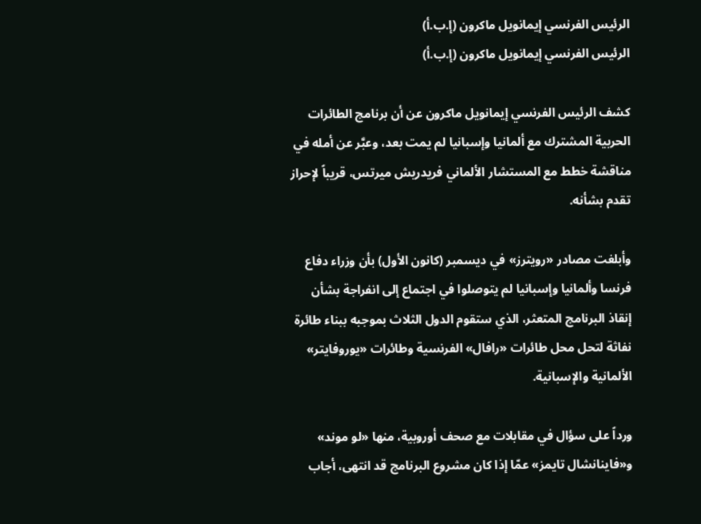الرئيس الفرنسي إيمانويل ماكرون (إ.ب.أ)
الرئيس الفرنسي إيمانويل ماكرون (إ.ب.أ)

كشف الرئيس الفرنسي إيمانويل ماكرون عن أن برنامج الطائرات الحربية المشترك مع ألمانيا وإسبانيا لم يمت بعد، وعبَّر عن أمله في مناقشة خطط مع المستشار الألماني فريدريش ميرتس، قريباً لإحراز تقدم ‌بشأنه.

وأبلغت مصادر ‌«رويترز» في ديسمبر (كانون ‌الأول) بأن وزراء دفاع فرنسا وألمانيا وإسبانيا لم يتوصلوا في اجتماع إلى انفراجة بشأن إنقاذ البرنامج المتعثر، الذي ستقوم الدول الثلاث بموجبه ببناء طائرة نفاثة لتحل محل طائرات ‌«رافال» الفرنسية وطائرات «يوروفايتر» الألمانية والإسبانية.

ورداً على سؤال في مقابلات مع صحف أوروبية، منها «لو موند» و«فاينانشال تايمز» عمّا إذا كان مشروع البرنامج قد انتهى، أجاب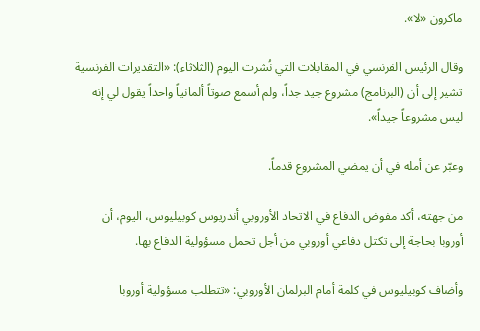ماكرون «لا».

وقال الرئيس الفرنسي في المقابلات التي نُشرت اليوم (الثلاثاء): «التقديرات الفرنسية تشير إلى أن (البرنامج) مشروع جيد جداً، ولم أسمع صوتاً ألمانياً واحداً يقول لي إنه ليس مشروعاً جيداً».

وعبّر عن أمله في أن يمضي ‌المشروع قدماً.

من جهته، أكد مفوض الدفاع في الاتحاد الأوروبي أندريوس كوبيليوس، اليوم، أن أوروبا ‌بحاجة إلى ‌تكتل ‌دفاعي أوروبي من ‌أجل تحمل مسؤولية الدفاع بها.

وأضاف كوبيليوس في كلمة أمام البرلمان الأوروبي: «تتطلب ‌مسؤولية أوروبا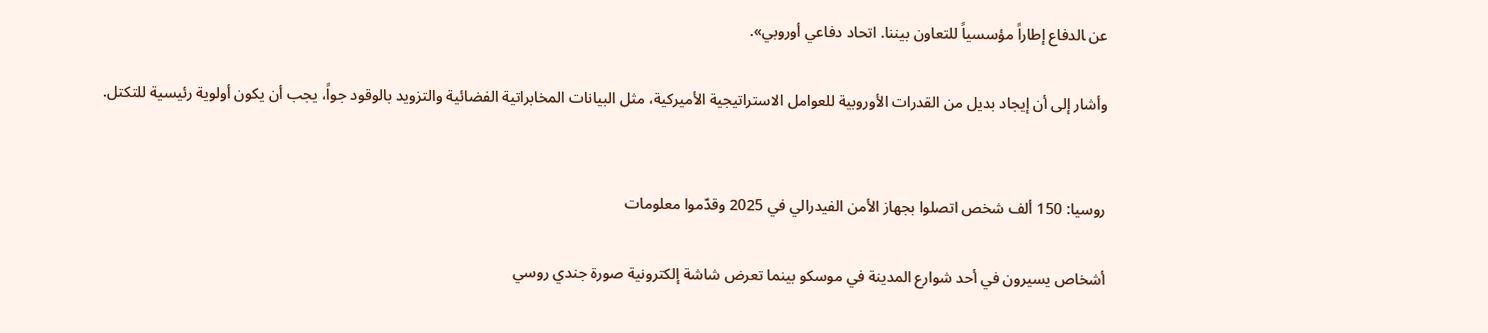عن ‍الدفاع إطاراً مؤسسياً للتعاون بيننا. اتحاد دفاعي أوروبي».

وأشار إلى أن إيجاد بديل من القدرات الأوروبية للعوامل الاستراتيجية الأميركية، مثل البيانات المخابراتية الفضائية والتزويد بالوقود جواً، يجب أن يكون أولوية رئيسية للتكتل.


روسيا: 150 ألف شخص اتصلوا بجهاز الأمن الفيدرالي في 2025 وقدّموا معلومات

أشخاص يسيرون في أحد شوارع المدينة في موسكو بينما تعرض شاشة إلكترونية صورة جندي روسي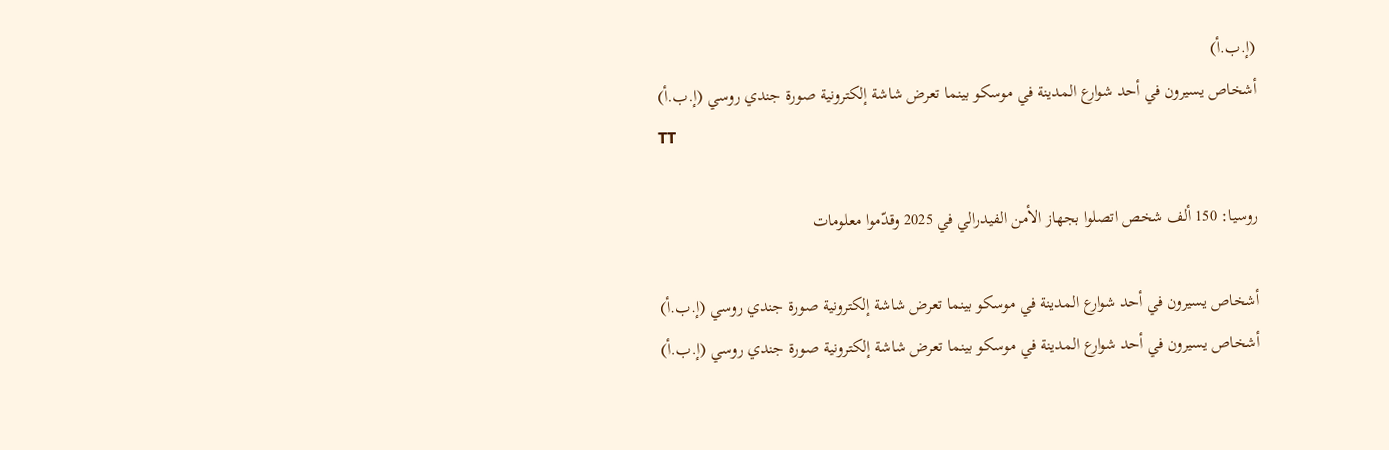(إ.ب.أ)
أشخاص يسيرون في أحد شوارع المدينة في موسكو بينما تعرض شاشة إلكترونية صورة جندي روسي (إ.ب.أ)
TT

روسيا: 150 ألف شخص اتصلوا بجهاز الأمن الفيدرالي في 2025 وقدّموا معلومات

أشخاص يسيرون في أحد شوارع المدينة في موسكو بينما تعرض شاشة إلكترونية صورة جندي روسي (إ.ب.أ)
أشخاص يسيرون في أحد شوارع المدينة في موسكو بينما تعرض شاشة إلكترونية صورة جندي روسي (إ.ب.أ)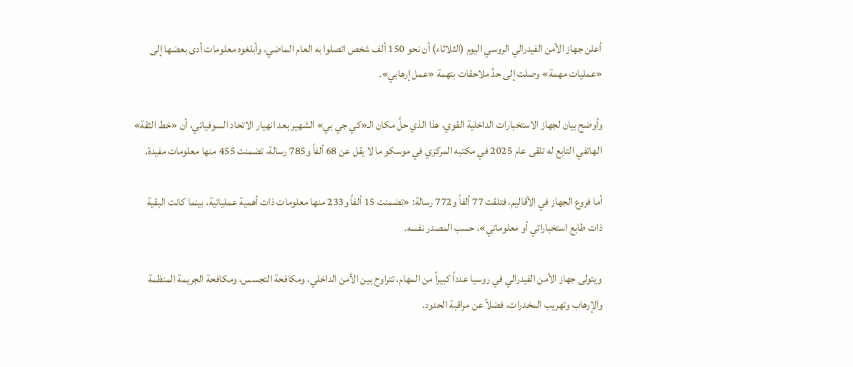أعلن جهاز الأمن الفيدرالي الروسي اليوم (الثلاثاء) أن نحو 150 ألف شخص اتصلوا به العام الماضي، وأبلغوه معلومات أدى بعضها إلى «عمليات مهمة» وصلت إلى حدِّ ملاحقات بتهمة «عمل إرهابي».

وأوضح بيان لجهاز الاستخبارات الداخلية القوي، هذا الذي حلَّ مكان الـ«كي جي بي» الشهير بعد انهيار الاتحاد السوفياتي، أن «خط الثقة» الهاتفي التابع له تلقى عام 2025 في مكتبه المركزي في موسكو ما لا يقل عن 68 ألفاً و785 رسالة، تضمنت 455 منها معلومات مفيدة.

أما فروع الجهاز في الأقاليم، فتلقت 77 ألفاً و772 رسالة: «تضمنت 15 ألفاً و233 منها معلومات ذات أهمية عملياتية، بينما كانت البقية ذات طابع استخباراتي أو معلوماتي»، حسب المصدر نفسه.

ويتولى جهاز الأمن الفيدرالي في روسيا عدداً كبيراً من المهام، تتراوح بين الأمن الداخلي، ومكافحة التجسس، ومكافحة الجريمة المنظمة والإرهاب وتهريب المخدرات، فضلاً عن مراقبة الحدود.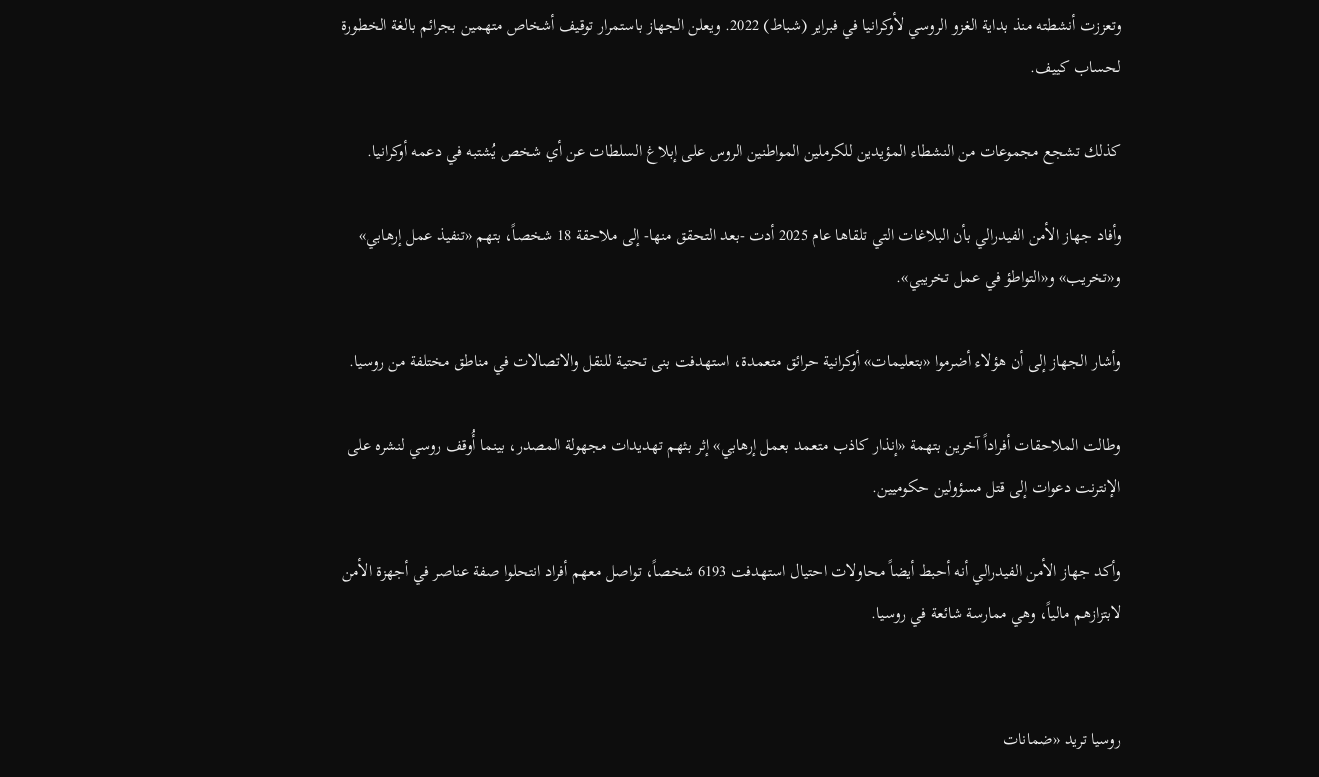وتعززت أنشطته منذ بداية الغزو الروسي لأوكرانيا في فبراير (شباط) 2022. ويعلن الجهاز باستمرار توقيف أشخاص متهمين بجرائم بالغة الخطورة لحساب كييف.

كذلك تشجع مجموعات من النشطاء المؤيدين للكرملين المواطنين الروس على إبلاغ السلطات عن أي شخص يُشتبه في دعمه أوكرانيا.

وأفاد جهاز الأمن الفيدرالي بأن البلاغات التي تلقاها عام 2025 أدت -بعد التحقق منها- إلى ملاحقة 18 شخصاً، بتهم «تنفيذ عمل إرهابي» و«تخريب» و«التواطؤ في عمل تخريبي».

وأشار الجهاز إلى أن هؤلاء أضرموا «بتعليمات» أوكرانية حرائق متعمدة، استهدفت بنى تحتية للنقل والاتصالات في مناطق مختلفة من روسيا.

وطالت الملاحقات أفراداً آخرين بتهمة «إنذار كاذب متعمد بعمل إرهابي» إثر بثهم تهديدات مجهولة المصدر، بينما أُوقف روسي لنشره على الإنترنت دعوات إلى قتل مسؤولين حكوميين.

وأكد جهاز الأمن الفيدرالي أنه أحبط أيضاً محاولات احتيال استهدفت 6193 شخصاً، تواصل معهم أفراد انتحلوا صفة عناصر في أجهزة الأمن لابتزازهم مالياً، وهي ممارسة شائعة في روسيا.


روسيا تريد «ضمانات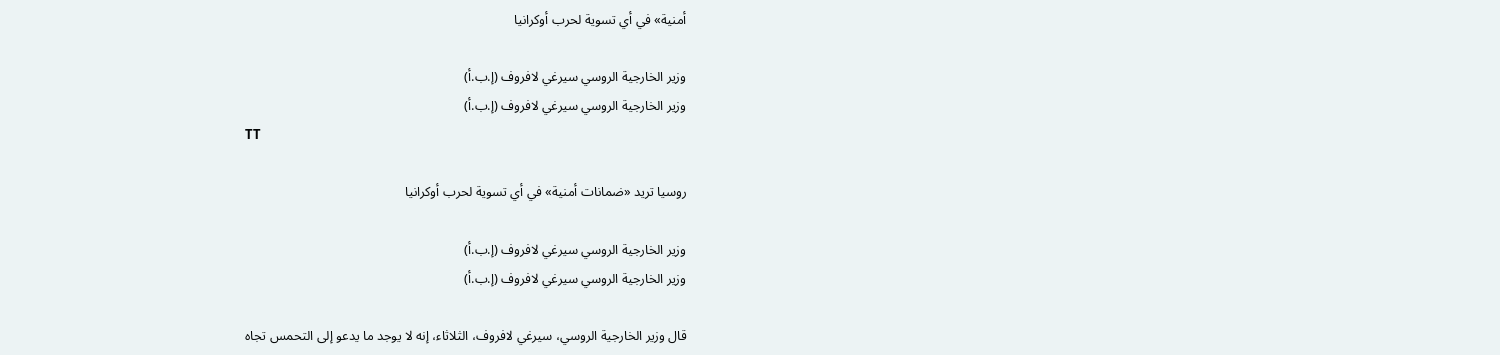أمنية» في أي تسوية لحرب أوكرانيا

وزير الخارجية الروسي سيرغي لافروف (إ.ب.أ)
وزير الخارجية الروسي سيرغي لافروف (إ.ب.أ)
TT

روسيا تريد «ضمانات أمنية» في أي تسوية لحرب أوكرانيا

وزير الخارجية الروسي سيرغي لافروف (إ.ب.أ)
وزير الخارجية الروسي سيرغي لافروف (إ.ب.أ)

قال وزير الخارجية الروسي، سيرغي لافروف، الثلاثاء، إنه لا يوجد ما يدعو إلى التحمس تجاه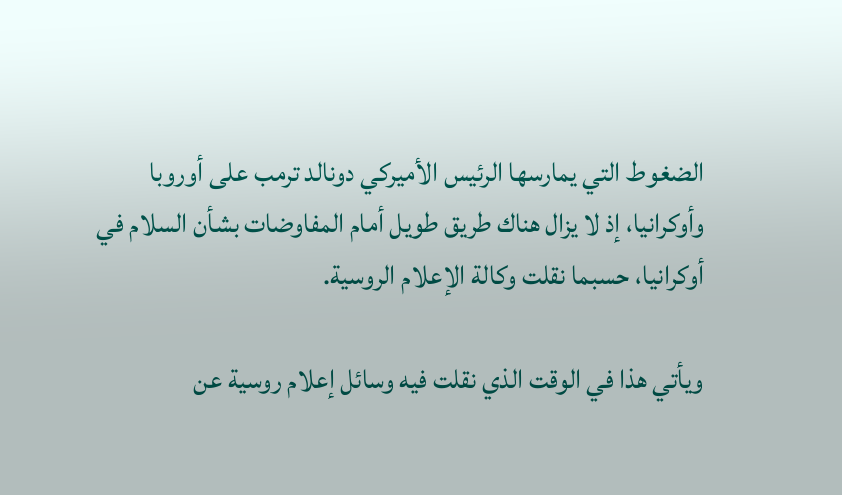الضغوط التي يمارسها الرئيس الأميركي دونالد ترمب على أوروبا وأوكرانيا، إذ لا يزال هناك طريق طويل أمام المفاوضات بشأن السلام في أوكرانيا، حسبما نقلت وكالة الإعلام الروسية.

ويأتي هذا في الوقت الذي نقلت فيه وسائل إعلام روسية عن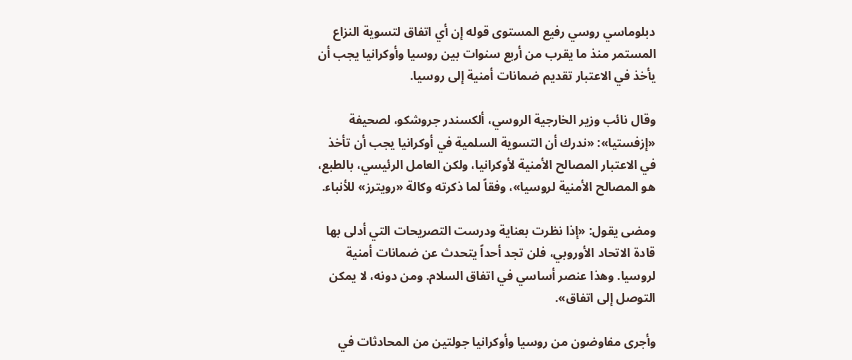دبلوماسي روسي رفيع المستوى قوله إن أي اتفاق لتسوية النزاع المستمر منذ ما يقرب من أربع سنوات بين روسيا وأوكرانيا يجب أن يأخذ في الاعتبار تقديم ضمانات أمنية إلى روسيا.

وقال نائب وزير الخارجية الروسي، ألكسندر جروشكو، لصحيفة «إزفستيا»: «ندرك أن التسوية السلمية في أوكرانيا يجب أن تأخذ في الاعتبار المصالح الأمنية لأوكرانيا، ولكن العامل الرئيسي، ‌بالطبع، هو المصالح ‌الأمنية لروسيا»، وفقاً لما ذكرته وكالة «رويترز» للأنباء.

ومضى يقول: «إذا ‌نظرت بعناية ودرست ‌التصريحات التي أدلى بها قادة الاتحاد الأوروبي، فلن تجد أحداً يتحدث عن ضمانات أمنية لروسيا. وهذا عنصر أساسي في اتفاق السلام. ومن دونه، لا يمكن التوصل إلى اتفاق».

وأجرى مفاوضون من روسيا وأوكرانيا جولتين من المحادثات في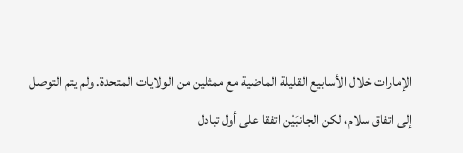الإمارات خلال الأسابيع القليلة الماضية مع ممثلين من الولايات المتحدة. ولم يتم التوصل إلى اتفاق ‌سلام، لكن الجانبَيْن اتفقا على أول تبادل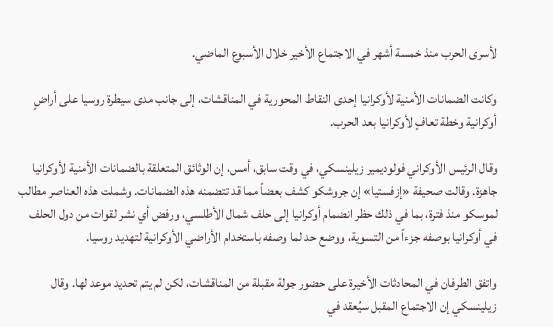لأسرى الحرب منذ خمسة أشهر في الاجتماع الأخير خلال الأسبوع الماضي.

وكانت الضمانات الأمنية لأوكرانيا إحدى النقاط المحورية في المناقشات، إلى جانب مدى سيطرة روسيا على أراضٍ أوكرانية وخطة تعافٍ لأوكرانيا بعد الحرب.

وقال الرئيس الأوكراني فولوديمير زيلينسكي، في وقت سابق، أمس، إن الوثائق المتعلقة بالضمانات الأمنية لأوكرانيا جاهزة. وقالت صحيفة «إزفستيا» إن جروشكو كشف بعضاً مما قد تتضمنه هذه الضمانات. وشملت هذه العناصر مطالب لموسكو منذ فترة، بما في ذلك حظر انضمام أوكرانيا إلى حلف شمال الأطلسي، ورفض أي نشر لقوات من دول الحلف في أوكرانيا بوصفه جزءاً من التسوية، ووضع حد لما وصفه باستخدام الأراضي الأوكرانية لتهديد روسيا.

واتفق الطرفان في المحادثات الأخيرة على حضور جولة مقبلة من المناقشات، لكن لم ‌يتم تحديد موعد لها. وقال زيلينسكي إن الاجتماع المقبل سيُعقد في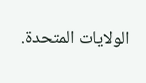الولايات المتحدة.